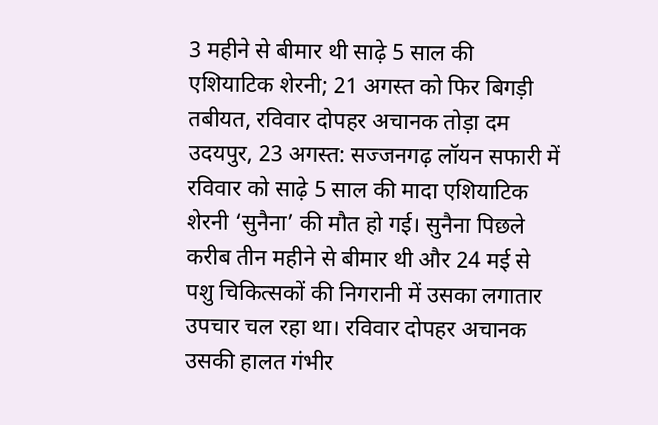3 महीने से बीमार थी साढ़े 5 साल की एशियाटिक शेरनी; 21 अगस्त को फिर बिगड़ी तबीयत, रविवार दोपहर अचानक तोड़ा दम
उदयपुर, 23 अगस्त: सज्जनगढ़ लॉयन सफारी में रविवार को साढ़े 5 साल की मादा एशियाटिक शेरनी ‘सुनैना’ की मौत हो गई। सुनैना पिछले करीब तीन महीने से बीमार थी और 24 मई से पशु चिकित्सकों की निगरानी में उसका लगातार उपचार चल रहा था। रविवार दोपहर अचानक उसकी हालत गंभीर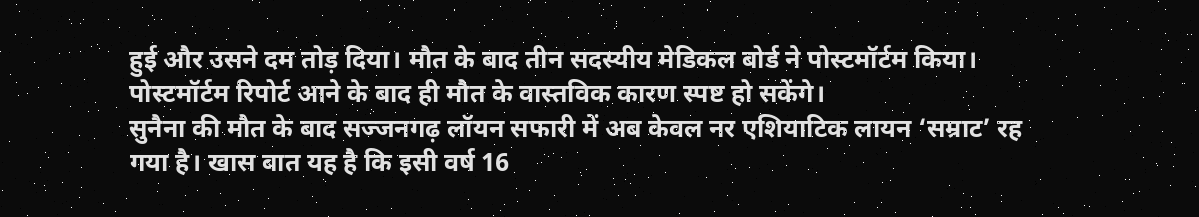हुई और उसने दम तोड़ दिया। मौत के बाद तीन सदस्यीय मेडिकल बोर्ड ने पोस्टमॉर्टम किया। पोस्टमॉर्टम रिपोर्ट आने के बाद ही मौत के वास्तविक कारण स्पष्ट हो सकेंगे।
सुनैना की मौत के बाद सज्जनगढ़ लॉयन सफारी में अब केवल नर एशियाटिक लायन ‘सम्राट’ रह गया है। खास बात यह है कि इसी वर्ष 16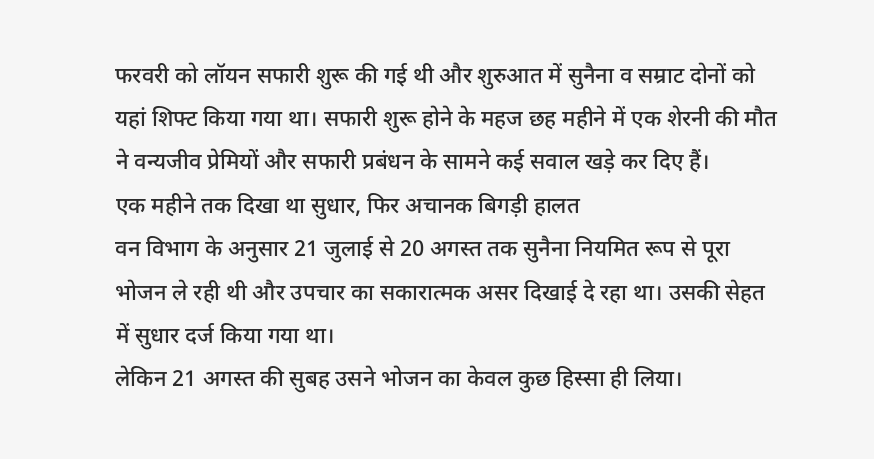फरवरी को लॉयन सफारी शुरू की गई थी और शुरुआत में सुनैना व सम्राट दोनों को यहां शिफ्ट किया गया था। सफारी शुरू होने के महज छह महीने में एक शेरनी की मौत ने वन्यजीव प्रेमियों और सफारी प्रबंधन के सामने कई सवाल खड़े कर दिए हैं।
एक महीने तक दिखा था सुधार, फिर अचानक बिगड़ी हालत
वन विभाग के अनुसार 21 जुलाई से 20 अगस्त तक सुनैना नियमित रूप से पूरा भोजन ले रही थी और उपचार का सकारात्मक असर दिखाई दे रहा था। उसकी सेहत में सुधार दर्ज किया गया था।
लेकिन 21 अगस्त की सुबह उसने भोजन का केवल कुछ हिस्सा ही लिया।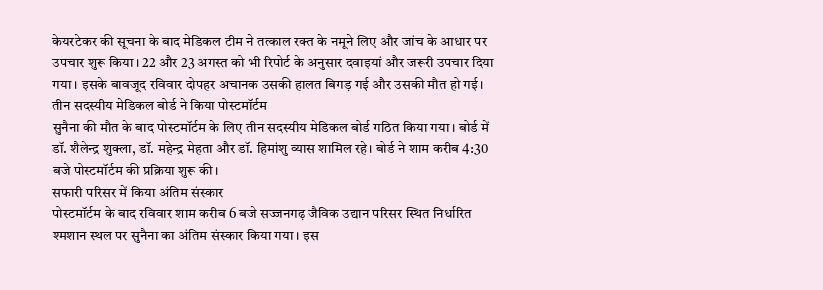केयरटेकर की सूचना के बाद मेडिकल टीम ने तत्काल रक्त के नमूने लिए और जांच के आधार पर उपचार शुरू किया। 22 और 23 अगस्त को भी रिपोर्ट के अनुसार दवाइयां और जरूरी उपचार दिया गया। इसके बावजूद रविवार दोपहर अचानक उसकी हालत बिगड़ गई और उसकी मौत हो गई।
तीन सदस्यीय मेडिकल बोर्ड ने किया पोस्टमॉर्टम
सुनैना की मौत के बाद पोस्टमॉर्टम के लिए तीन सदस्यीय मेडिकल बोर्ड गठित किया गया। बोर्ड में डॉ. शैलेन्द्र शुक्ला, डॉ. महेन्द्र मेहता और डॉ. हिमांशु व्यास शामिल रहे। बोर्ड ने शाम करीब 4:30 बजे पोस्टमॉर्टम की प्रक्रिया शुरू की।
सफारी परिसर में किया अंतिम संस्कार
पोस्टमॉर्टम के बाद रविवार शाम करीब 6 बजे सज्जनगढ़ जैविक उद्यान परिसर स्थित निर्धारित श्मशान स्थल पर सुनैना का अंतिम संस्कार किया गया। इस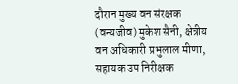दौरान मुख्य वन संरक्षक (वन्यजीव) मुकेश सैनी, क्षेत्रीय वन अधिकारी प्रभुलाल मीणा, सहायक उप निरीक्षक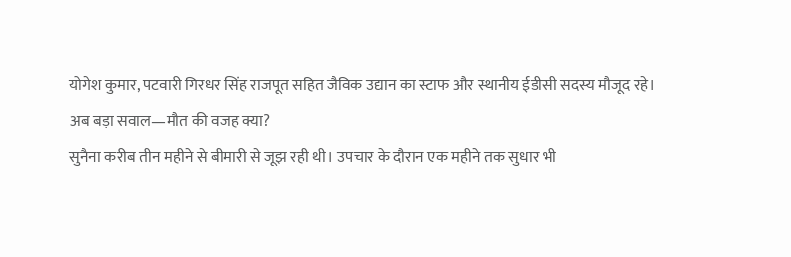योगेश कुमार, पटवारी गिरधर सिंह राजपूत सहित जैविक उद्यान का स्टाफ और स्थानीय ईडीसी सदस्य मौजूद रहे।
अब बड़ा सवाल—मौत की वजह क्या?
सुनैना करीब तीन महीने से बीमारी से जूझ रही थी। उपचार के दौरान एक महीने तक सुधार भी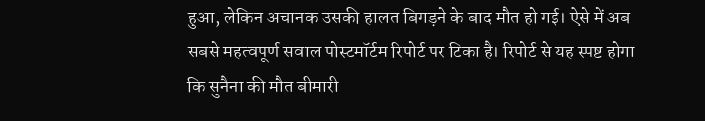हुआ, लेकिन अचानक उसकी हालत बिगड़ने के बाद मौत हो गई। ऐसे में अब सबसे महत्वपूर्ण सवाल पोस्टमॉर्टम रिपोर्ट पर टिका है। रिपोर्ट से यह स्पष्ट होगा कि सुनैना की मौत बीमारी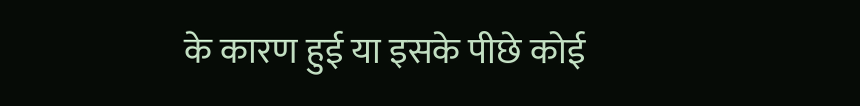के कारण हुई या इसके पीछे कोई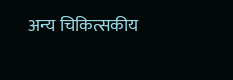अन्य चिकित्सकीय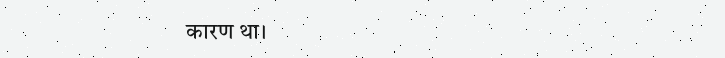कारण था।